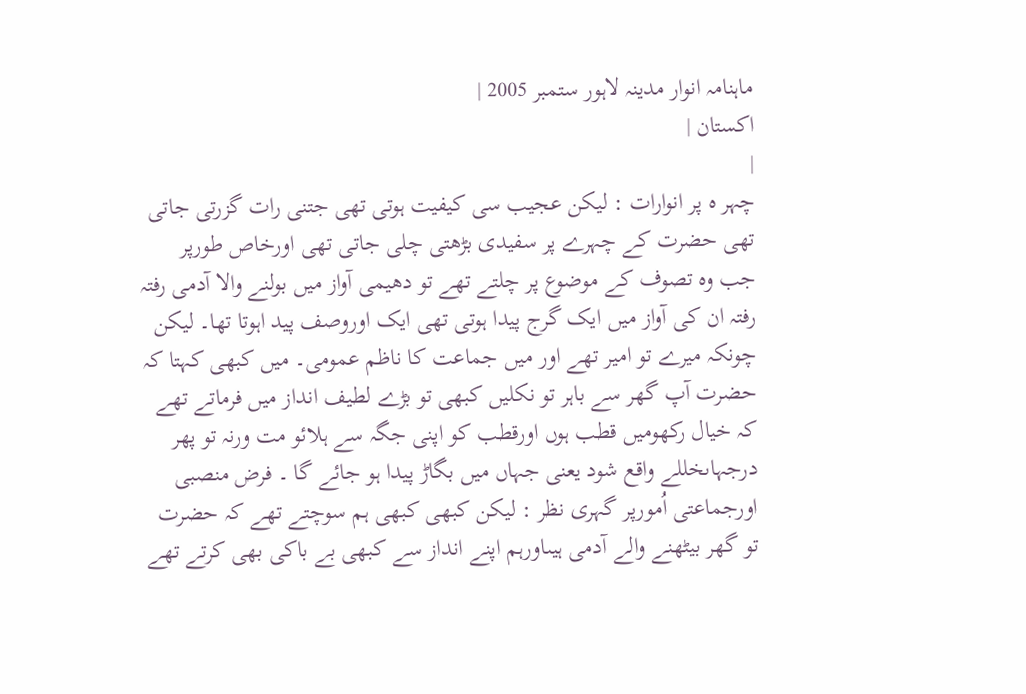ماہنامہ انوار مدینہ لاہور ستمبر 2005 |
اكستان |
|
چہر ہ پر انوارات : لیکن عجیب سی کیفیت ہوتی تھی جتنی رات گزرتی جاتی تھی حضرت کے چہرے پر سفیدی بڑھتی چلی جاتی تھی اورخاص طورپر جب وہ تصوف کے موضوع پر چلتے تھے تو دھیمی آواز میں بولنے والا آدمی رفتہ رفتہ ان کی آواز میں ایک گرج پیدا ہوتی تھی ایک اوروصف پید اہوتا تھا۔ لیکن چونکہ میرے تو امیر تھے اور میں جماعت کا ناظم عمومی۔ میں کبھی کہتا کہ حضرت آپ گھر سے باہر تو نکلیں کبھی تو بڑے لطیف انداز میں فرماتے تھے کہ خیال رکھومیں قطب ہوں اورقطب کو اپنی جگہ سے ہلائو مت ورنہ تو پھر درجہاںخللے واقع شود یعنی جہاں میں بگاڑ پیدا ہو جائے گا ۔ فرض منصبی اورجماعتی اُمورپر گہری نظر : لیکن کبھی کبھی ہم سوچتے تھے کہ حضرت تو گھر بیٹھنے والے آدمی ہیںاورہم اپنے انداز سے کبھی بے باکی بھی کرتے تھے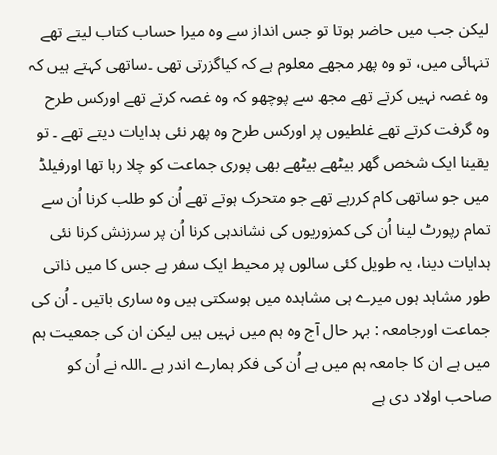لیکن جب میں حاضر ہوتا تو جس انداز سے وہ میرا حساب کتاب لیتے تھے تنہائی میں، تو وہ پھر مجھے معلوم ہے کہ کیاگزرتی تھی ۔ساتھی کہتے ہیں کہ وہ غصہ نہیں کرتے تھے مجھ سے پوچھو کہ وہ غصہ کرتے تھے اورکس طرح وہ گرفت کرتے تھے غلطیوں پر اورکس طرح وہ پھر نئی ہدایات دیتے تھے ۔ تو یقینا ایک شخص گھر بیٹھے بیٹھے بھی پوری جماعت کو چلا رہا تھا اورفیلڈ میں جو ساتھی کام کررہے تھے جو متحرک ہوتے تھے اُن کو طلب کرنا اُن سے تمام رپورٹ لینا اُن کی کمزوریوں کی نشاندہی کرنا اُن پر سرزنش کرنا نئی ہدایات دینا، یہ طویل کئی سالوں پر محیط ایک سفر ہے جس کا میں ذاتی طور مشاہد ہوں میرے ہی مشاہدہ میں ہوسکتی ہیں وہ ساری باتیں ۔ اُن کی جماعت اورجامعہ : بہر حال آج وہ ہم میں نہیں ہیں لیکن ان کی جمعیت ہم میں ہے ان کا جامعہ ہم میں ہے اُن کی فکر ہمارے اندر ہے ۔اللہ نے اُن کو صاحب اولاد دی ہے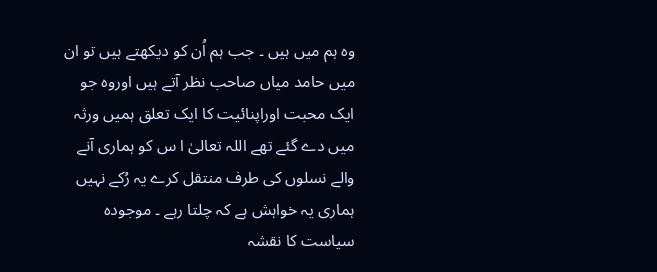وہ ہم میں ہیں ۔ جب ہم اُن کو دیکھتے ہیں تو ان میں حامد میاں صاحب نظر آتے ہیں اوروہ جو ایک محبت اوراپنائیت کا ایک تعلق ہمیں ورثہ میں دے گئے تھے اللہ تعالیٰ ا س کو ہماری آنے والے نسلوں کی طرف منتقل کرے یہ رُکے نہیں ہماری یہ خواہش ہے کہ چلتا رہے ۔ موجودہ سیاست کا نقشہ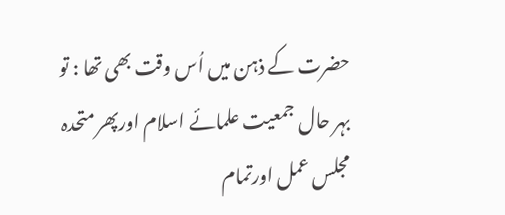حضرت کے ذہن میں اُس وقت بھی تھا : تو بہر حال جمعیت علمائے اسلام اورپھر متحدہ مجلس عمل اورتمام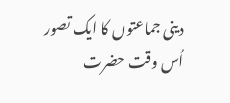دینی جماعتوں کا ایک تصور اُس وقت حضرت